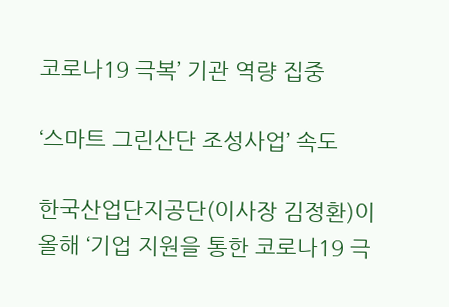코로나19 극복’ 기관 역량 집중

‘스마트 그린산단 조성사업’ 속도

한국산업단지공단(이사장 김정환)이 올해 ‘기업 지원을 통한 코로나19 극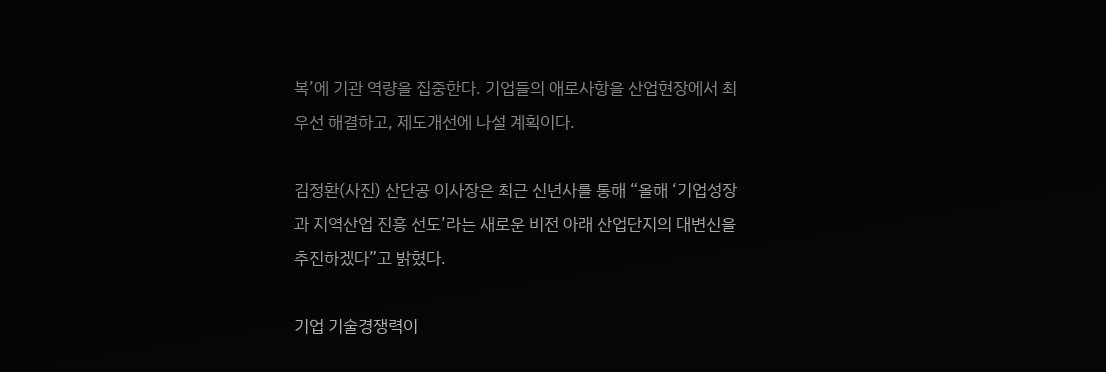복’에 기관 역량을 집중한다. 기업들의 애로사항을 산업현장에서 최우선 해결하고, 제도개선에 나설 계획이다.

김정환(사진) 산단공 이사장은 최근 신년사를 통해 “올해 ‘기업성장과 지역산업 진흥 선도’라는 새로운 비전 아래 산업단지의 대변신을 추진하겠다”고 밝혔다.

기업 기술경쟁력이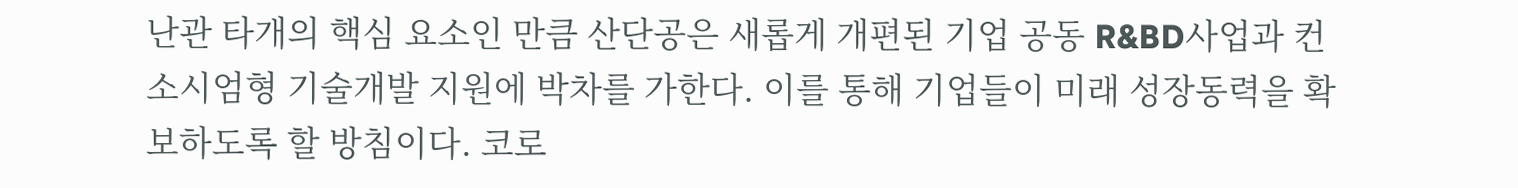난관 타개의 핵심 요소인 만큼 산단공은 새롭게 개편된 기업 공동 R&BD사업과 컨소시엄형 기술개발 지원에 박차를 가한다. 이를 통해 기업들이 미래 성장동력을 확보하도록 할 방침이다. 코로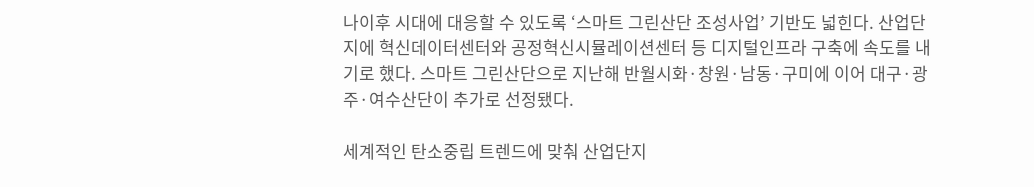나이후 시대에 대응할 수 있도록 ‘스마트 그린산단 조성사업’ 기반도 넓힌다. 산업단지에 혁신데이터센터와 공정혁신시뮬레이션센터 등 디지털인프라 구축에 속도를 내기로 했다. 스마트 그린산단으로 지난해 반월시화·창원·남동·구미에 이어 대구·광주·여수산단이 추가로 선정됐다.

세계적인 탄소중립 트렌드에 맞춰 산업단지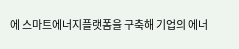에 스마트에너지플랫폼을 구축해 기업의 에너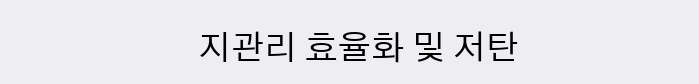지관리 효율화 및 저탄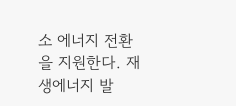소 에너지 전환을 지원한다. 재생에너지 발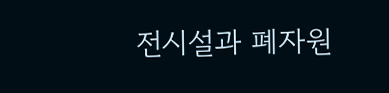전시설과 폐자원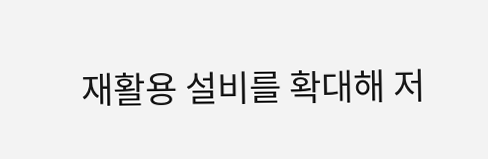재활용 설비를 확대해 저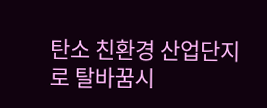탄소 친환경 산업단지로 탈바꿈시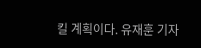킬 계획이다. 유재훈 기자